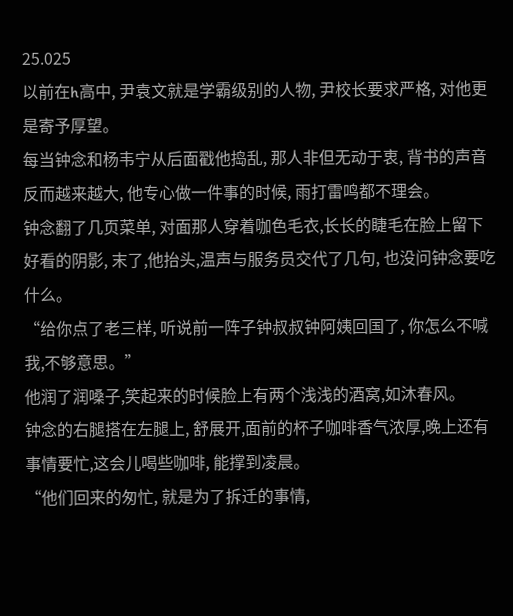25.025
以前在h高中, 尹袁文就是学霸级别的人物, 尹校长要求严格, 对他更是寄予厚望。
每当钟念和杨韦宁从后面戳他捣乱, 那人非但无动于衷, 背书的声音反而越来越大, 他专心做一件事的时候, 雨打雷鸣都不理会。
钟念翻了几页菜单, 对面那人穿着咖色毛衣,长长的睫毛在脸上留下好看的阴影, 末了,他抬头,温声与服务员交代了几句, 也没问钟念要吃什么。
“给你点了老三样, 听说前一阵子钟叔叔钟阿姨回国了, 你怎么不喊我,不够意思。”
他润了润嗓子,笑起来的时候脸上有两个浅浅的酒窝,如沐春风。
钟念的右腿搭在左腿上, 舒展开,面前的杯子咖啡香气浓厚,晚上还有事情要忙,这会儿喝些咖啡, 能撑到凌晨。
“他们回来的匆忙, 就是为了拆迁的事情,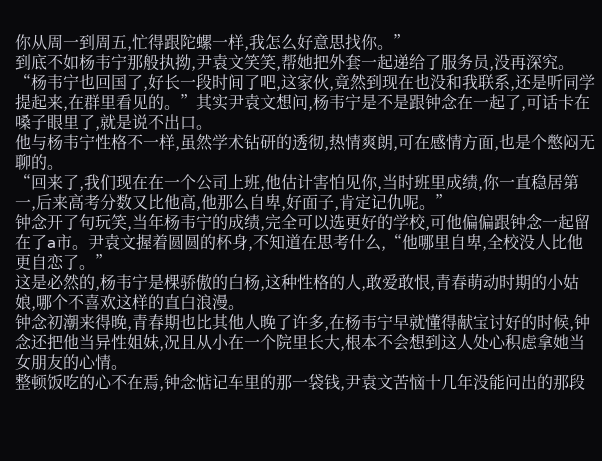你从周一到周五,忙得跟陀螺一样,我怎么好意思找你。”
到底不如杨韦宁那般执拗,尹袁文笑笑,帮她把外套一起递给了服务员,没再深究。
“杨韦宁也回国了,好长一段时间了吧,这家伙,竟然到现在也没和我联系,还是听同学提起来,在群里看见的。”其实尹袁文想问,杨韦宁是不是跟钟念在一起了,可话卡在嗓子眼里了,就是说不出口。
他与杨韦宁性格不一样,虽然学术钻研的透彻,热情爽朗,可在感情方面,也是个憋闷无聊的。
“回来了,我们现在在一个公司上班,他估计害怕见你,当时班里成绩,你一直稳居第一,后来高考分数又比他高,他那么自卑,好面子,肯定记仇呢。”
钟念开了句玩笑,当年杨韦宁的成绩,完全可以选更好的学校,可他偏偏跟钟念一起留在了a市。尹袁文握着圆圆的杯身,不知道在思考什么,“他哪里自卑,全校没人比他更自恋了。”
这是必然的,杨韦宁是棵骄傲的白杨,这种性格的人,敢爱敢恨,青春萌动时期的小姑娘,哪个不喜欢这样的直白浪漫。
钟念初潮来得晚,青春期也比其他人晚了许多,在杨韦宁早就懂得献宝讨好的时候,钟念还把他当异性姐妹,况且从小在一个院里长大,根本不会想到这人处心积虑拿她当女朋友的心情。
整顿饭吃的心不在焉,钟念惦记车里的那一袋钱,尹袁文苦恼十几年没能问出的那段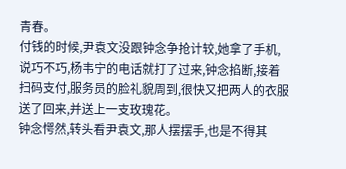青春。
付钱的时候,尹袁文没跟钟念争抢计较,她拿了手机,说巧不巧,杨韦宁的电话就打了过来,钟念掐断,接着扫码支付,服务员的脸礼貌周到,很快又把两人的衣服送了回来,并送上一支玫瑰花。
钟念愕然,转头看尹袁文,那人摆摆手,也是不得其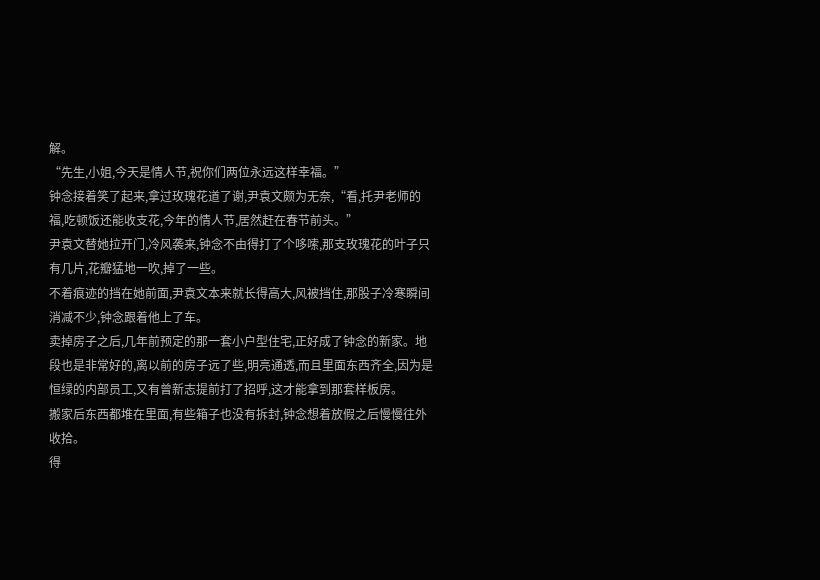解。
“先生,小姐,今天是情人节,祝你们两位永远这样幸福。”
钟念接着笑了起来,拿过玫瑰花道了谢,尹袁文颇为无奈,“看,托尹老师的福,吃顿饭还能收支花,今年的情人节,居然赶在春节前头。”
尹袁文替她拉开门,冷风袭来,钟念不由得打了个哆嗦,那支玫瑰花的叶子只有几片,花瓣猛地一吹,掉了一些。
不着痕迹的挡在她前面,尹袁文本来就长得高大,风被挡住,那股子冷寒瞬间消减不少,钟念跟着他上了车。
卖掉房子之后,几年前预定的那一套小户型住宅,正好成了钟念的新家。地段也是非常好的,离以前的房子远了些,明亮通透,而且里面东西齐全,因为是恒绿的内部员工,又有曾新志提前打了招呼,这才能拿到那套样板房。
搬家后东西都堆在里面,有些箱子也没有拆封,钟念想着放假之后慢慢往外收拾。
得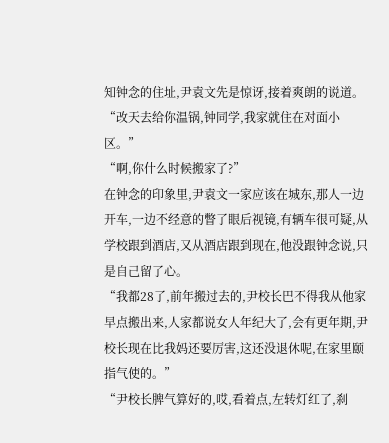知钟念的住址,尹袁文先是惊讶,接着爽朗的说道。
“改天去给你温锅,钟同学,我家就住在对面小区。”
“啊,你什么时候搬家了?”
在钟念的印象里,尹袁文一家应该在城东,那人一边开车,一边不经意的瞥了眼后视镜,有辆车很可疑,从学校跟到酒店,又从酒店跟到现在,他没跟钟念说,只是自己留了心。
“我都28了,前年搬过去的,尹校长巴不得我从他家早点搬出来,人家都说女人年纪大了,会有更年期,尹校长现在比我妈还要厉害,这还没退休呢,在家里颐指气使的。”
“尹校长脾气算好的,哎,看着点,左转灯红了,刹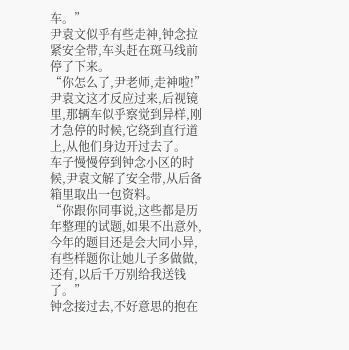车。”
尹袁文似乎有些走神,钟念拉紧安全带,车头赶在斑马线前停了下来。
“你怎么了,尹老师,走神啦!”
尹袁文这才反应过来,后视镜里,那辆车似乎察觉到异样,刚才急停的时候,它绕到直行道上,从他们身边开过去了。
车子慢慢停到钟念小区的时候,尹袁文解了安全带,从后备箱里取出一包资料。
“你跟你同事说,这些都是历年整理的试题,如果不出意外,今年的题目还是会大同小异,有些样题你让她儿子多做做,还有,以后千万别给我送钱了。”
钟念接过去,不好意思的抱在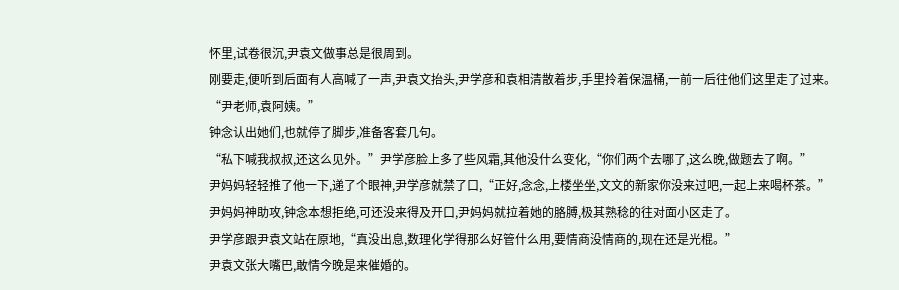怀里,试卷很沉,尹袁文做事总是很周到。
刚要走,便听到后面有人高喊了一声,尹袁文抬头,尹学彦和袁相清散着步,手里拎着保温桶,一前一后往他们这里走了过来。
“尹老师,袁阿姨。”
钟念认出她们,也就停了脚步,准备客套几句。
“私下喊我叔叔,还这么见外。”尹学彦脸上多了些风霜,其他没什么变化,“你们两个去哪了,这么晚,做题去了啊。”
尹妈妈轻轻推了他一下,递了个眼神,尹学彦就禁了口,“正好,念念,上楼坐坐,文文的新家你没来过吧,一起上来喝杯茶。”
尹妈妈神助攻,钟念本想拒绝,可还没来得及开口,尹妈妈就拉着她的胳膊,极其熟稔的往对面小区走了。
尹学彦跟尹袁文站在原地,“真没出息,数理化学得那么好管什么用,要情商没情商的,现在还是光棍。”
尹袁文张大嘴巴,敢情今晚是来催婚的。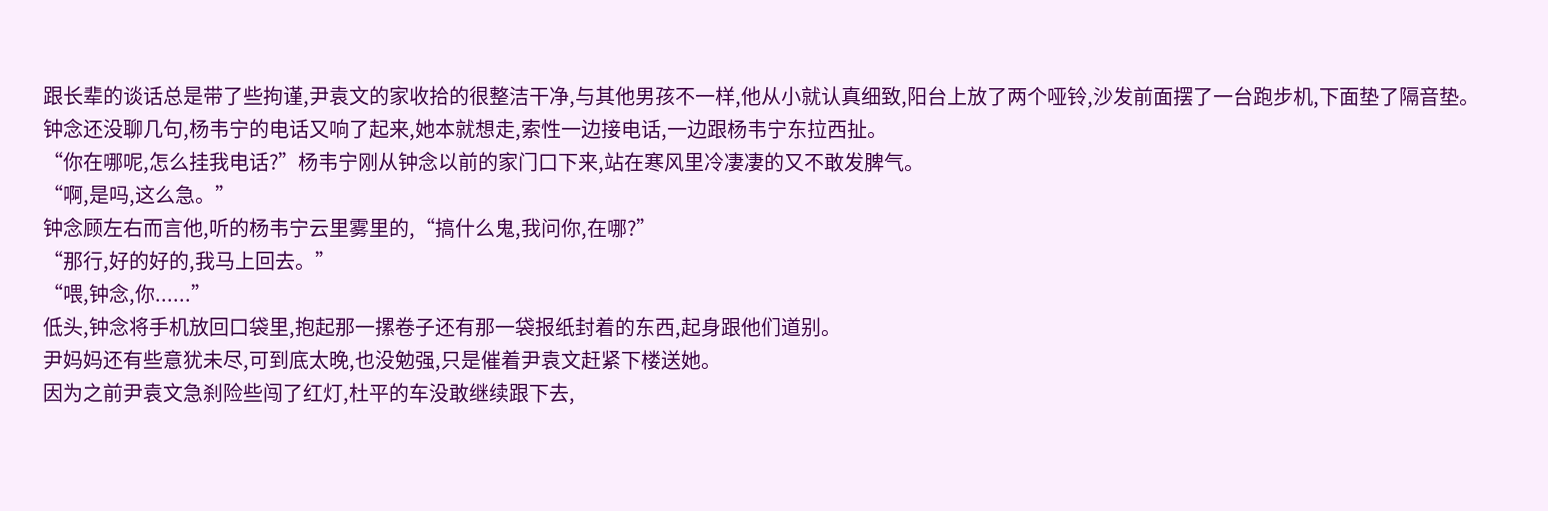跟长辈的谈话总是带了些拘谨,尹袁文的家收拾的很整洁干净,与其他男孩不一样,他从小就认真细致,阳台上放了两个哑铃,沙发前面摆了一台跑步机,下面垫了隔音垫。
钟念还没聊几句,杨韦宁的电话又响了起来,她本就想走,索性一边接电话,一边跟杨韦宁东拉西扯。
“你在哪呢,怎么挂我电话?”杨韦宁刚从钟念以前的家门口下来,站在寒风里冷凄凄的又不敢发脾气。
“啊,是吗,这么急。”
钟念顾左右而言他,听的杨韦宁云里雾里的,“搞什么鬼,我问你,在哪?”
“那行,好的好的,我马上回去。”
“喂,钟念,你......”
低头,钟念将手机放回口袋里,抱起那一摞卷子还有那一袋报纸封着的东西,起身跟他们道别。
尹妈妈还有些意犹未尽,可到底太晚,也没勉强,只是催着尹袁文赶紧下楼送她。
因为之前尹袁文急刹险些闯了红灯,杜平的车没敢继续跟下去,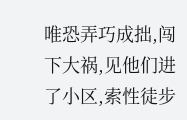唯恐弄巧成拙,闯下大祸,见他们进了小区,索性徒步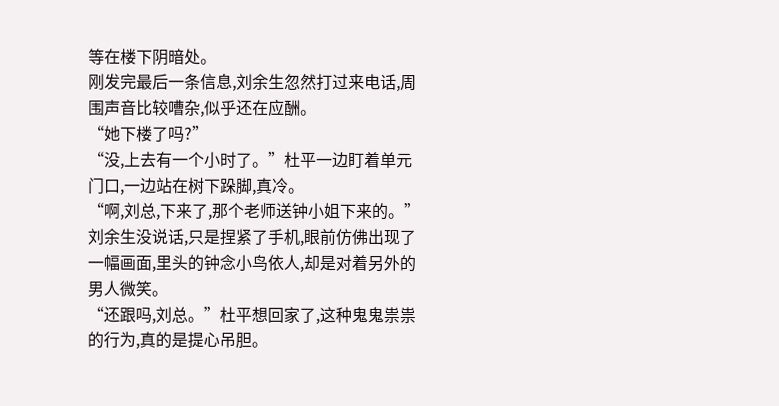等在楼下阴暗处。
刚发完最后一条信息,刘余生忽然打过来电话,周围声音比较嘈杂,似乎还在应酬。
“她下楼了吗?”
“没,上去有一个小时了。”杜平一边盯着单元门口,一边站在树下跺脚,真冷。
“啊,刘总,下来了,那个老师送钟小姐下来的。”
刘余生没说话,只是捏紧了手机,眼前仿佛出现了一幅画面,里头的钟念小鸟依人,却是对着另外的男人微笑。
“还跟吗,刘总。”杜平想回家了,这种鬼鬼祟祟的行为,真的是提心吊胆。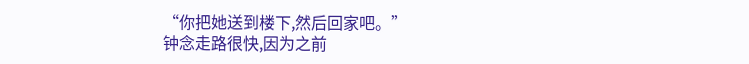“你把她送到楼下,然后回家吧。”
钟念走路很快,因为之前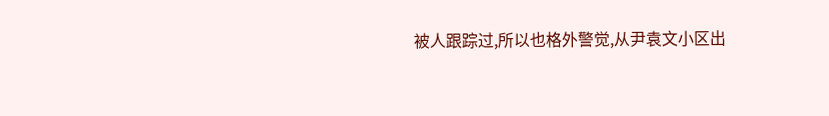被人跟踪过,所以也格外警觉,从尹袁文小区出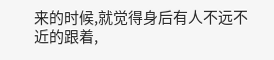来的时候,就觉得身后有人不远不近的跟着,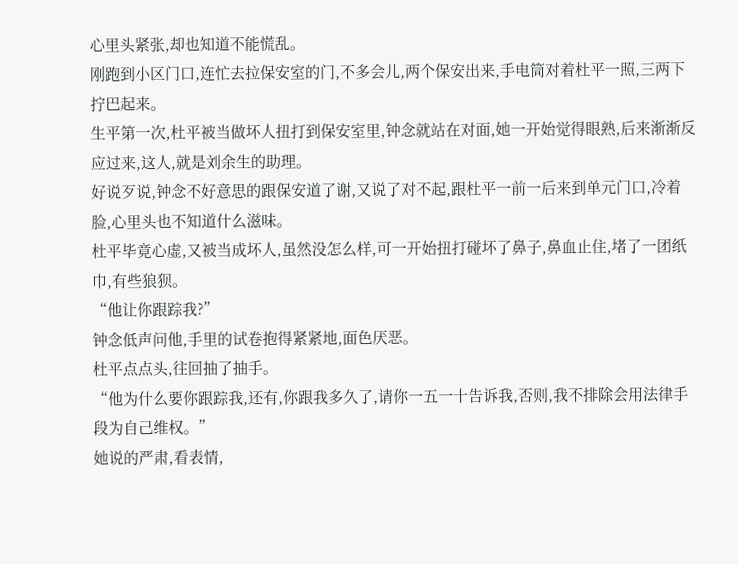心里头紧张,却也知道不能慌乱。
刚跑到小区门口,连忙去拉保安室的门,不多会儿,两个保安出来,手电筒对着杜平一照,三两下拧巴起来。
生平第一次,杜平被当做坏人扭打到保安室里,钟念就站在对面,她一开始觉得眼熟,后来渐渐反应过来,这人,就是刘余生的助理。
好说歹说,钟念不好意思的跟保安道了谢,又说了对不起,跟杜平一前一后来到单元门口,冷着脸,心里头也不知道什么滋味。
杜平毕竟心虚,又被当成坏人,虽然没怎么样,可一开始扭打碰坏了鼻子,鼻血止住,堵了一团纸巾,有些狼狈。
“他让你跟踪我?”
钟念低声问他,手里的试卷抱得紧紧地,面色厌恶。
杜平点点头,往回抽了抽手。
“他为什么要你跟踪我,还有,你跟我多久了,请你一五一十告诉我,否则,我不排除会用法律手段为自己维权。”
她说的严肃,看表情,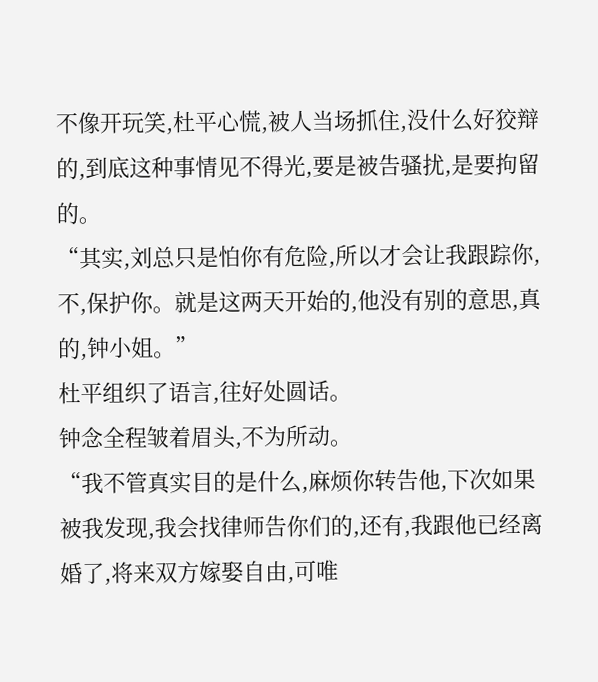不像开玩笑,杜平心慌,被人当场抓住,没什么好狡辩的,到底这种事情见不得光,要是被告骚扰,是要拘留的。
“其实,刘总只是怕你有危险,所以才会让我跟踪你,不,保护你。就是这两天开始的,他没有别的意思,真的,钟小姐。”
杜平组织了语言,往好处圆话。
钟念全程皱着眉头,不为所动。
“我不管真实目的是什么,麻烦你转告他,下次如果被我发现,我会找律师告你们的,还有,我跟他已经离婚了,将来双方嫁娶自由,可唯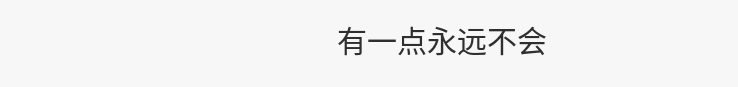有一点永远不会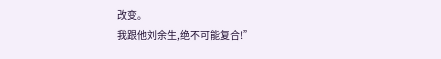改变。
我跟他刘余生,绝不可能复合!”